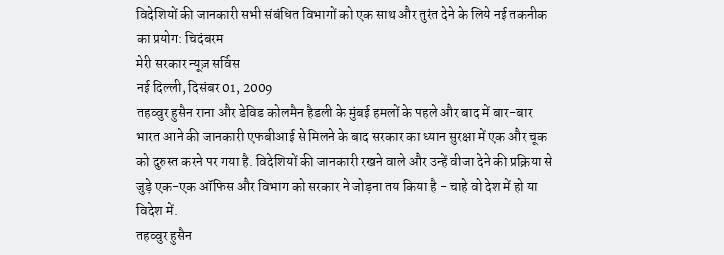विदेशियों की जानकारी सभी संबंधित विभागों को एक साथ और तुरंत देने के लिये नई तकनीक का प्रयोग: चिदंबरम
मेरी सरकार न्यूज़ सर्विस
नई दिल्ली, दिसंबर 01, 2009
तहव्वुर हुसैन राना और डेविड कोलमैन हैडली के मुंबई हमलों के पहले और बाद में बार-बार भारत आने की जानकारी एफबीआई से मिलने के बाद सरकार का ध्यान सुरक्षा में एक और चूक को दुरुस्त करने पर गया है. विदेशियों की जानकारी रखने वाले और उन्हें वीजा देने की प्रक्रिया से जुड़े एक-एक ऑफिस और विभाग को सरकार ने जोड़ना तय किया है - चाहे वो देश में हो या विदेश में.
तहव्वुर हुसैन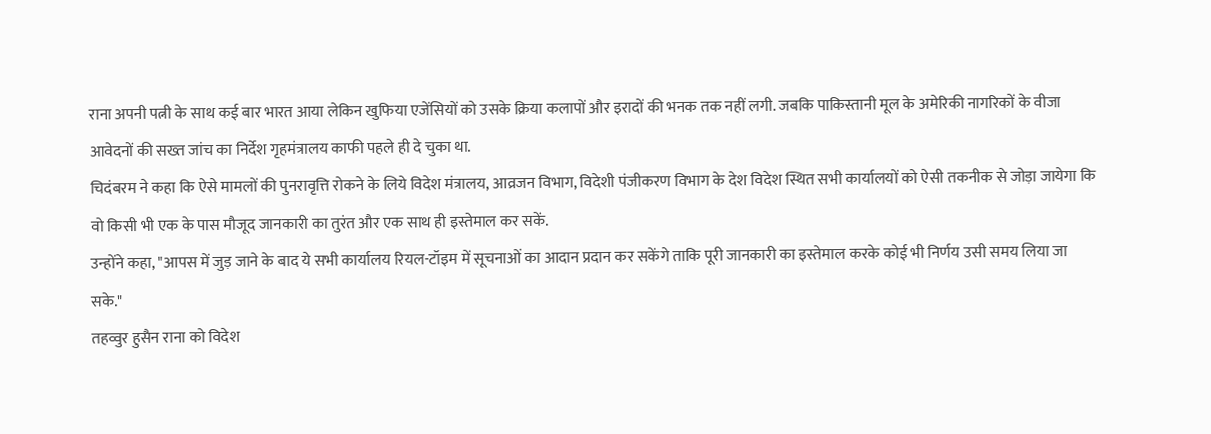राना अपनी पत्नी के साथ कई बार भारत आया लेकिन खुफिया एजेंसियों को उसके क्रिया कलापों और इरादों की भनक तक नहीं लगी. जबकि पाकिस्तानी मूल के अमेरिकी नागरिकों के वीजा आवेदनों की सख्त जांच का निर्देश गृहमंत्रालय काफी पहले ही दे चुका था.
चिदंबरम ने कहा कि ऐसे मामलों की पुनरावृत्ति रोकने के लिये विदेश मंत्रालय, आव्रजन विभाग, विदेशी पंजीकरण विभाग के देश विदेश स्थित सभी कार्यालयों को ऐसी तकनीक से जोड़ा जायेगा कि वो किसी भी एक के पास मौजूद जानकारी का तुरंत और एक साथ ही इस्तेमाल कर सकें.
उन्होंने कहा, "आपस में जुड़ जाने के बाद ये सभी कार्यालय रियल-टॉइम में सूचनाओं का आदान प्रदान कर सकेंगे ताकि पूरी जानकारी का इस्तेमाल करके कोई भी निर्णय उसी समय लिया जा सके."
तहव्वुर हुसैन राना को विदेश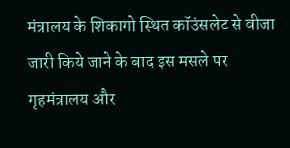मंत्रालय के शिकागो स्थित कॉउंसलेट से वीजा जारी किये जाने के बाद इस मसले पर गृहमंत्रालय और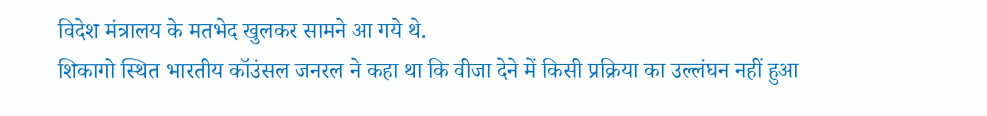विदेश मंत्रालय के मतभेद खुलकर सामने आ गये थे.
शिकागो स्थित भारतीय कॉउंसल जनरल ने कहा था कि वीजा देने में किसी प्रक्रिया का उल्लंघन नहीं हुआ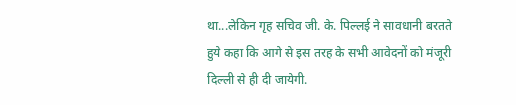था...लेकिन गृह सचिव जी. के. पिल्लई ने सावधानी बरतते हुये कहा कि आगे से इस तरह के सभी आवेदनों को मंजूरी दिल्ली से ही दी जायेगी.